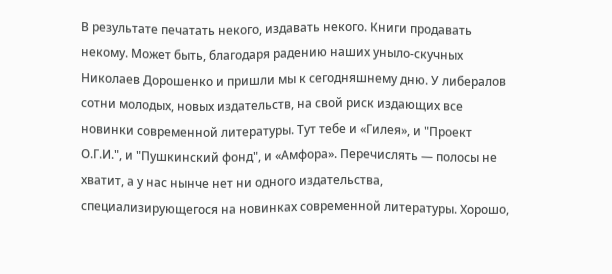В результате печатать некого, издавать некого. Книги продавать некому. Может быть, благодаря радению наших уныло-скучных Николаев Дорошенко и пришли мы к сегодняшнему дню. У либералов сотни молодых, новых издательств, на свой риск издающих все новинки современной литературы. Тут тебе и «Гилея», и "Проект О.Г.И.", и "Пушкинский фонд", и «Амфора». Перечислять — полосы не хватит, а у нас нынче нет ни одного издательства, специализирующегося на новинках современной литературы. Хорошо,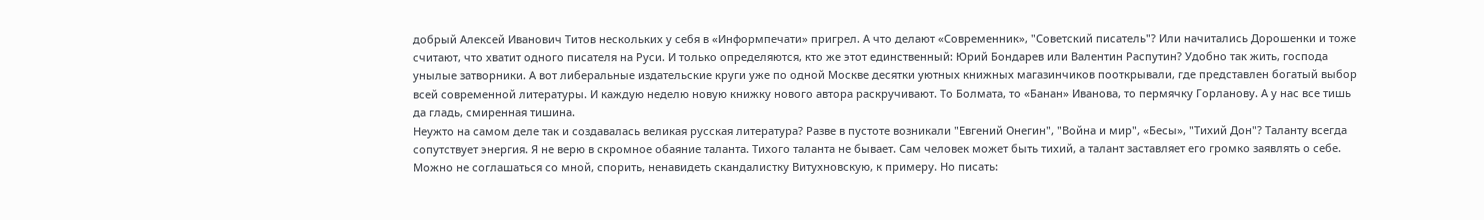добрый Алексей Иванович Титов нескольких у себя в «Информпечати» пригрел. А что делают «Современник», "Советский писатель"? Или начитались Дорошенки и тоже считают, что хватит одного писателя на Руси. И только определяются, кто же этот единственный: Юрий Бондарев или Валентин Распутин? Удобно так жить, господа унылые затворники. А вот либеральные издательские круги уже по одной Москве десятки уютных книжных магазинчиков пооткрывали, где представлен богатый выбор всей современной литературы. И каждую неделю новую книжку нового автора раскручивают. То Болмата, то «Банан» Иванова, то пермячку Горланову. А у нас все тишь да гладь, смиренная тишина.
Неужто на самом деле так и создавалась великая русская литература? Разве в пустоте возникали "Евгений Онегин", "Война и мир", «Бесы», "Тихий Дон"? Таланту всегда сопутствует энергия. Я не верю в скромное обаяние таланта. Тихого таланта не бывает. Сам человек может быть тихий, а талант заставляет его громко заявлять о себе. Можно не соглашаться со мной, спорить, ненавидеть скандалистку Витухновскую, к примеру. Но писать: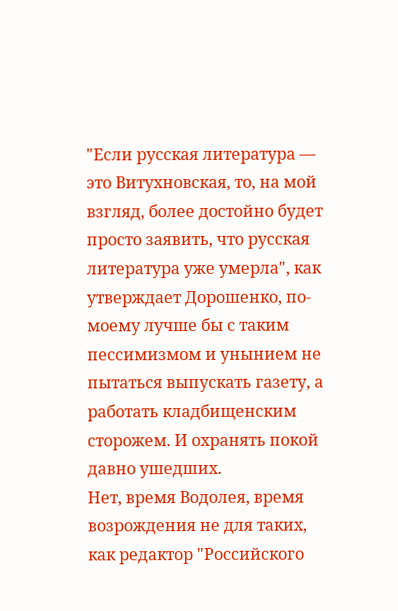"Если русская литература — это Витухновская, то, на мой взгляд, более достойно будет просто заявить, что русская литература уже умерла", как утверждает Дорошенко, по-моему лучше бы с таким пессимизмом и унынием не пытаться выпускать газету, а работать кладбищенским сторожем. И охранять покой давно ушедших.
Нет, время Водолея, время возрождения не для таких, как редактор "Российского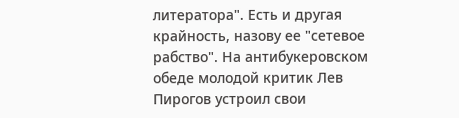литератора". Есть и другая крайность, назову ее "сетевое рабство". На антибукеровском обеде молодой критик Лев Пирогов устроил свои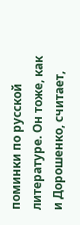поминки по русской литературе. Он тоже, как и Дорошенко, считает,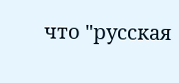что "русская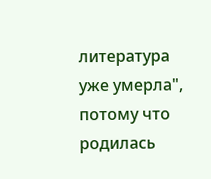литература уже умерла", потому что родилась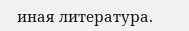иная литература.